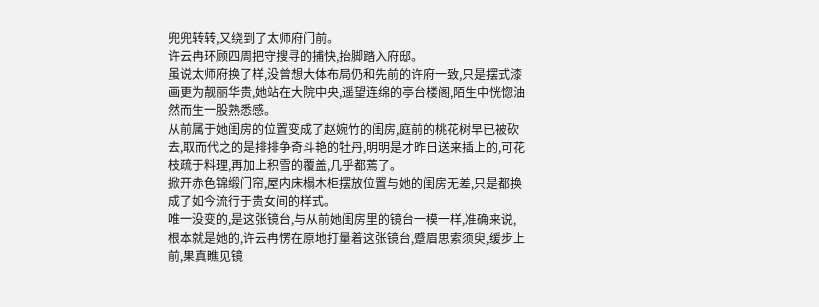兜兜转转,又绕到了太师府门前。
许云冉环顾四周把守搜寻的捕快,抬脚踏入府邸。
虽说太师府换了样,没曾想大体布局仍和先前的许府一致,只是摆式漆画更为靓丽华贵,她站在大院中央,遥望连绵的亭台楼阁,陌生中恍惚油然而生一股熟悉感。
从前属于她闺房的位置变成了赵婉竹的闺房,庭前的桃花树早已被砍去,取而代之的是排排争奇斗艳的牡丹,明明是才昨日送来插上的,可花枝疏于料理,再加上积雪的覆盖,几乎都蔫了。
掀开赤色锦缎门帘,屋内床榻木柜摆放位置与她的闺房无差,只是都换成了如今流行于贵女间的样式。
唯一没变的,是这张镜台,与从前她闺房里的镜台一模一样,准确来说,根本就是她的,许云冉愣在原地打量着这张镜台,蹙眉思索须臾,缓步上前,果真瞧见镜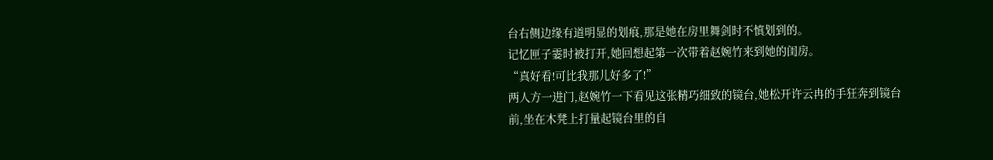台右侧边缘有道明显的划痕,那是她在房里舞剑时不慎划到的。
记忆匣子霎时被打开,她回想起第一次带着赵婉竹来到她的闺房。
“真好看!可比我那儿好多了!”
两人方一进门,赵婉竹一下看见这张精巧细致的镜台,她松开许云冉的手狂奔到镜台前,坐在木凳上打量起镜台里的自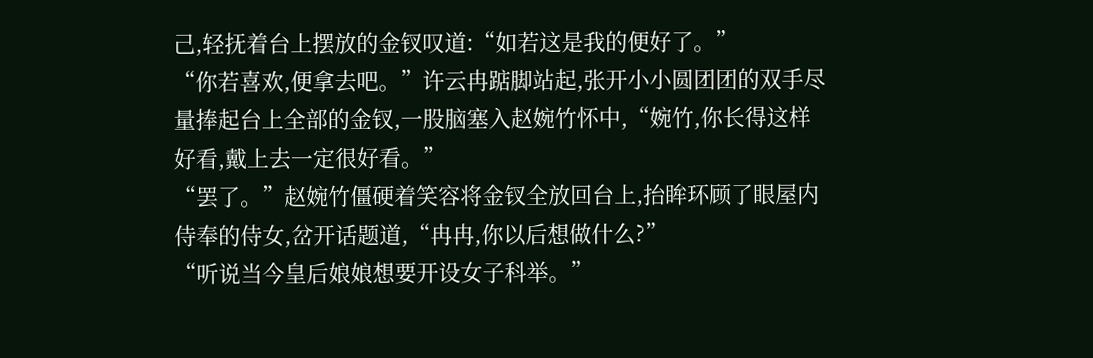己,轻抚着台上摆放的金钗叹道:“如若这是我的便好了。”
“你若喜欢,便拿去吧。”许云冉踮脚站起,张开小小圆团团的双手尽量捧起台上全部的金钗,一股脑塞入赵婉竹怀中,“婉竹,你长得这样好看,戴上去一定很好看。”
“罢了。”赵婉竹僵硬着笑容将金钗全放回台上,抬眸环顾了眼屋内侍奉的侍女,岔开话题道,“冉冉,你以后想做什么?”
“听说当今皇后娘娘想要开设女子科举。”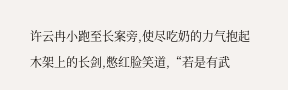许云冉小跑至长案旁,使尽吃奶的力气抱起木架上的长剑,憋红脸笑道,“若是有武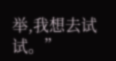举,我想去试试。”